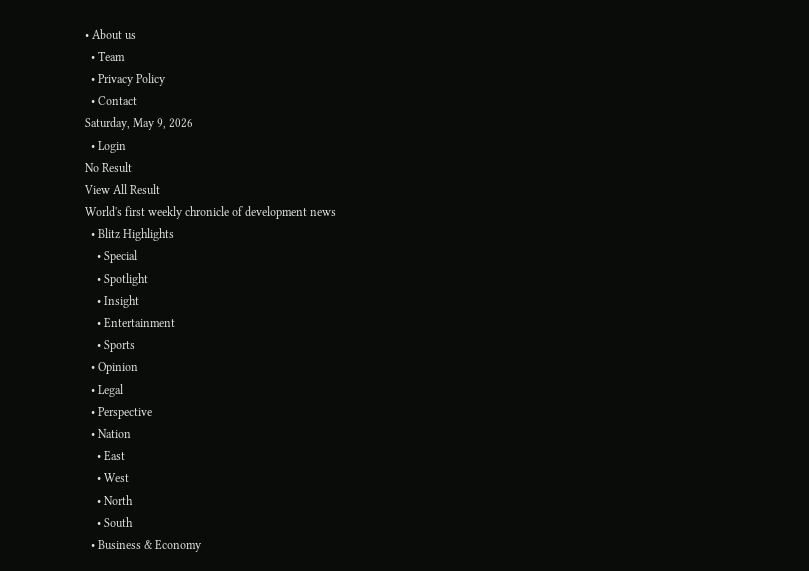• About us
  • Team
  • Privacy Policy
  • Contact
Saturday, May 9, 2026
  • Login
No Result
View All Result
World's first weekly chronicle of development news
  • Blitz Highlights
    • Special
    • Spotlight
    • Insight
    • Entertainment
    • Sports
  • Opinion
  • Legal
  • Perspective
  • Nation
    • East
    • West
    • North
    • South
  • Business & Economy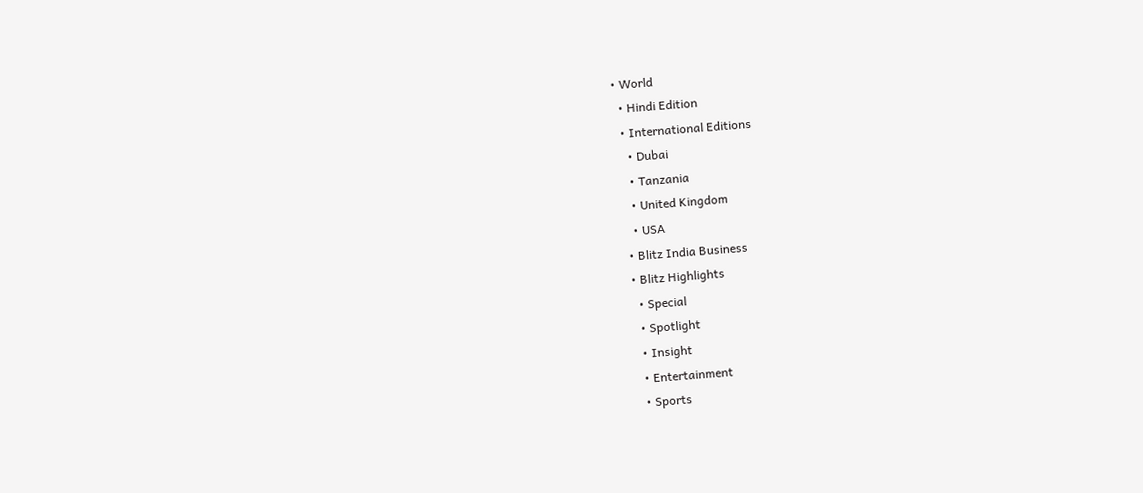• World
  • Hindi Edition
  • International Editions
    • Dubai
    • Tanzania
    • United Kingdom
    • USA
  • Blitz India Business
  • Blitz Highlights
    • Special
    • Spotlight
    • Insight
    • Entertainment
    • Sports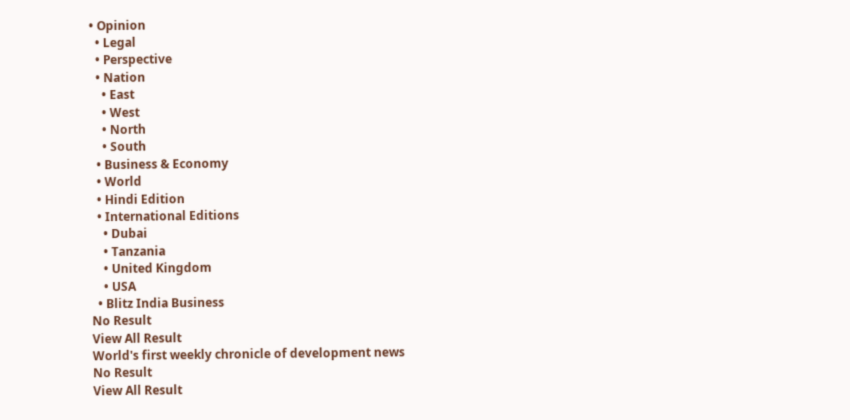• Opinion
  • Legal
  • Perspective
  • Nation
    • East
    • West
    • North
    • South
  • Business & Economy
  • World
  • Hindi Edition
  • International Editions
    • Dubai
    • Tanzania
    • United Kingdom
    • USA
  • Blitz India Business
No Result
View All Result
World's first weekly chronicle of development news
No Result
View All Result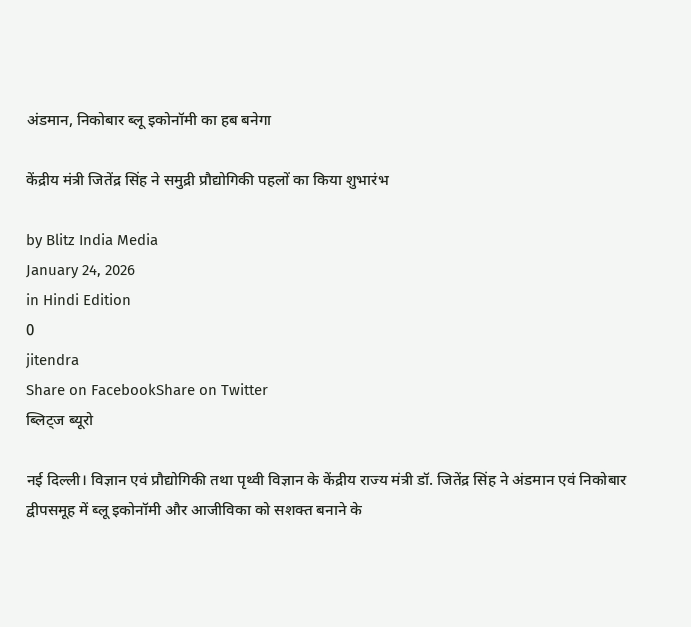अंडमान, निकोबार ब्लू इकोनॉमी का हब बनेगा

केंद्रीय मंत्री जितेंद्र सिंह ने समुद्री प्रौद्योगिकी पहलों का किया शुभारंभ

by Blitz India Media
January 24, 2026
in Hindi Edition
0
jitendra
Share on FacebookShare on Twitter
ब्लिट्ज ब्यूरो

नई दिल्ली। विज्ञान एवं प्रौद्योगिकी तथा पृथ्वी विज्ञान के केंद्रीय राज्य मंत्री डॉ. जितेंद्र सिंह ने अंडमान एवं निकोबार द्वीपसमूह में ब्लू इकोनॉमी और आजीविका को सशक्त बनाने के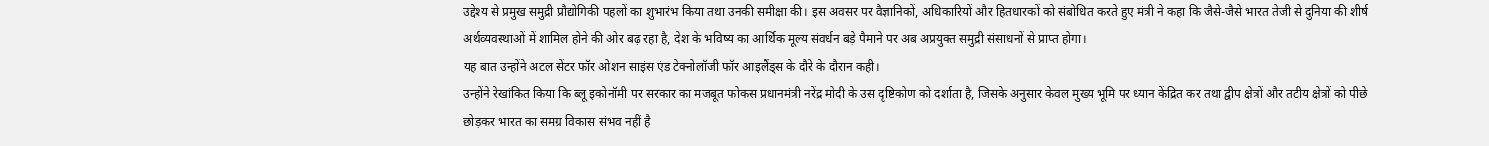उद्देश्य से प्रमुख समुद्री प्रौद्योगिकी पहलों का शुभारंभ किया तथा उनकी समीक्षा की। इस अवसर पर वैज्ञानिकों, अधिकारियों और हितधारकों को संबोधित करते हुए मंत्री ने कहा कि जैसे-जैसे भारत तेजी से दुनिया की शीर्ष अर्थव्यवस्थाओं में शामिल होने की ओर बढ़ रहा है, देश के भविष्य का आर्थिक मूल्य संवर्धन बड़े पैमाने पर अब अप्रयुक्त समुद्री संसाधनों से प्राप्त होगा।
यह बात उन्होंने अटल सेंटर फॉर ओशन साइंस एंड टेक्नोलॉजी फॉर आइलैंड्स के दौरे के दौरान कही।
उन्होंने रेखांकित किया कि ब्लू इकोनॉमी पर सरकार का मजबूत फोकस प्रधानमंत्री नरेंद्र मोदी के उस दृष्टिकोण को दर्शाता है, जिसके अनुसार केवल मुख्य भूमि पर ध्यान केंद्रित कर तथा द्वीप क्षेत्रों और तटीय क्षेत्रों को पीछे छोड़कर भारत का समग्र विकास संभव नहीं है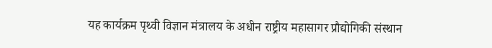यह कार्यक्रम पृथ्वी विज्ञान मंत्रालय के अधीन राष्ट्रीय महासागर प्रौद्योगिकी संस्थान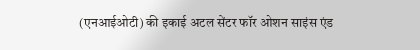(एनआईओटी) की इकाई अटल सेंटर फॉर ओशन साइंस एंड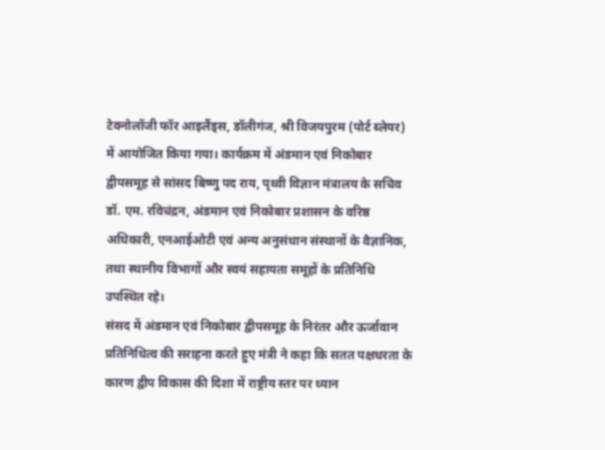टेक्नोलॉजी फॉर आइलैंड्स, डॉलीगंज, श्री विजयपुरम (पोर्ट ब्लेयर) में आयोजित किया गया। कार्यक्रम में अंडमान एवं निकोबार द्वीपसमूह से सांसद बिष्णु पद राय, पृथ्वी विज्ञान मंत्रालय के सचिव डॉ. एम. रविचंद्रन, अंडमान एवं निकोबार प्रशासन के वरिष्ठ अधिकारी, एनआईओटी एवं अन्य अनुसंधान संस्थानों के वैज्ञानिक, तथा स्थानीय विभागों और स्वयं सहायता समूहों के प्रतिनिधि उपस्थित रहे।
संसद में अंडमान एवं निकोबार द्वीपसमूह के निरंतर और ऊर्जावान प्रतिनिधित्व की सराहना करते हुए मंत्री ने कहा कि सतत पक्षधरता के कारण द्वीप विकास की दिशा में राष्ट्रीय स्तर पर ध्यान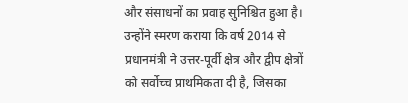और संसाधनों का प्रवाह सुनिश्चित हुआ है। उन्होंने स्मरण कराया कि वर्ष 2014 से प्रधानमंत्री ने उत्तर-पूर्वी क्षेत्र और द्वीप क्षेत्रों को सर्वोच्च प्राथमिकता दी है, जिसका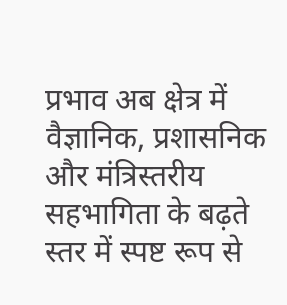प्रभाव अब क्षेत्र में वैज्ञानिक, प्रशासनिक और मंत्रिस्तरीय सहभागिता के बढ़ते स्तर में स्पष्ट रूप से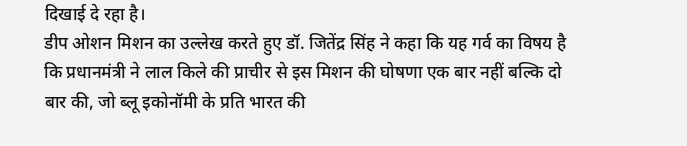दिखाई दे रहा है।
डीप ओशन मिशन का उल्लेख करते हुए डॉ. जितेंद्र सिंह ने कहा कि यह गर्व का विषय है कि प्रधानमंत्री ने लाल किले की प्राचीर से इस मिशन की घोषणा एक बार नहीं बल्कि दो बार की, जो ब्लू इकोनॉमी के प्रति भारत की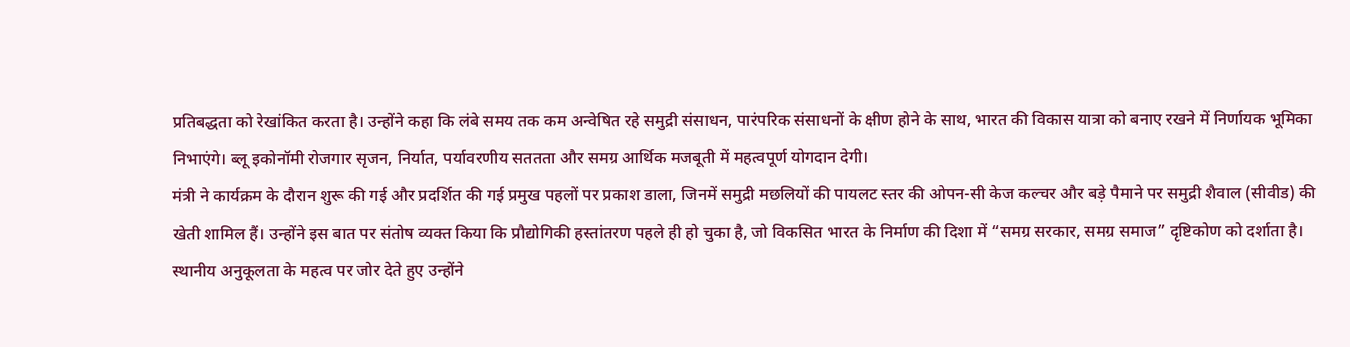प्रतिबद्धता को रेखांकित करता है। उन्होंने कहा कि लंबे समय तक कम अन्वेषित रहे समुद्री संसाधन, पारंपरिक संसाधनों के क्षीण होने के साथ, भारत की विकास यात्रा को बनाए रखने में निर्णायक भूमिका निभाएंगे। ब्लू इकोनॉमी रोजगार सृजन, निर्यात, पर्यावरणीय सततता और समग्र आर्थिक मजबूती में महत्वपूर्ण योगदान देगी।
मंत्री ने कार्यक्रम के दौरान शुरू की गई और प्रदर्शित की गई प्रमुख पहलों पर प्रकाश डाला, जिनमें समुद्री मछलियों की पायलट स्तर की ओपन-सी केज कल्चर और बड़े पैमाने पर समुद्री शैवाल (सीवीड) की खेती शामिल हैं। उन्होंने इस बात पर संतोष व्यक्त किया कि प्रौद्योगिकी हस्तांतरण पहले ही हो चुका है, जो विकसित भारत के निर्माण की दिशा में “समग्र सरकार, समग्र समाज” दृष्टिकोण को दर्शाता है। स्थानीय अनुकूलता के महत्व पर जोर देते हुए उन्होंने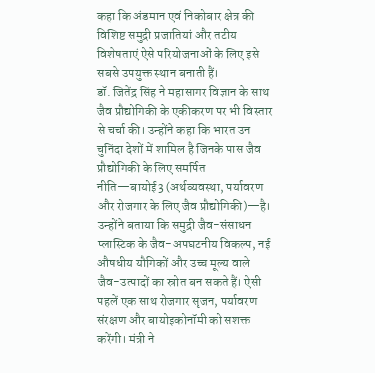कहा कि अंडमान एवं निकोबार क्षेत्र की विशिष्ट समुद्री प्रजातियां और तटीय विशेषताएं ऐसे परियोजनाओं के लिए इसे सबसे उपयुक्त स्थान बनाती हैं।
डॉ. जितेंद्र सिंह ने महासागर विज्ञान के साथ जैव प्रौद्योगिकी के एकीकरण पर भी विस्तार से चर्चा की। उन्होंने कहा कि भारत उन चुनिंदा देशों में शामिल है जिनके पास जैव प्रौद्योगिकी के लिए समर्पित नीति—बायोई3 (अर्थव्यवस्था, पर्यावरण और रोजगार के लिए जैव प्रौद्योगिकी)—है। उन्होंने बताया कि समुद्री जैव-संसाधन प्लास्टिक के जैव-अपघटनीय विकल्प, नई औषधीय यौगिकों और उच्च मूल्य वाले जैव-उत्पादों का स्रोत बन सकते हैं। ऐसी पहलें एक साथ रोजगार सृजन, पर्यावरण संरक्षण और बायोइकोनॉमी को सशक्त करेंगी। मंत्री ने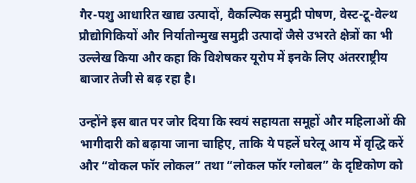गैर-पशु आधारित खाद्य उत्पादों, वैकल्पिक समुद्री पोषण, वेस्ट-टू-वेल्थ प्रौद्योगिकियों और निर्यातोन्मुख समुद्री उत्पादों जैसे उभरते क्षेत्रों का भी उल्लेख किया और कहा कि विशेषकर यूरोप में इनके लिए अंतरराष्ट्रीय बाजार तेजी से बढ़ रहा है।

उन्होंने इस बात पर जोर दिया कि स्वयं सहायता समूहों और महिलाओं की भागीदारी को बढ़ाया जाना चाहिए, ताकि ये पहलें घरेलू आय में वृद्धि करें और “वोकल फॉर लोकल” तथा “लोकल फॉर ग्लोबल” के दृष्टिकोण को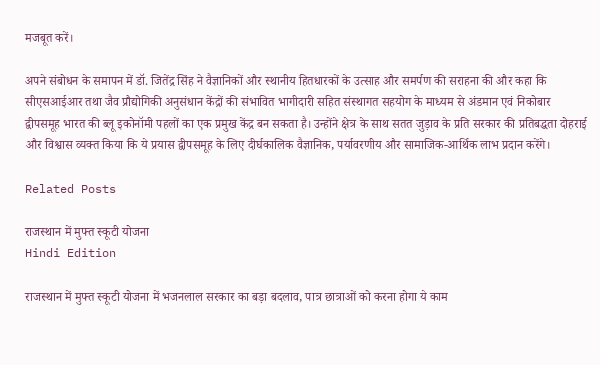मजबूत करें।

अपने संबोधन के समापन में डॉ. जितेंद्र सिंह ने वैज्ञानिकों और स्थानीय हितधारकों के उत्साह और समर्पण की सराहना की और कहा कि सीएसआईआर तथा जैव प्रौद्योगिकी अनुसंधान केंद्रों की संभावित भागीदारी सहित संस्थागत सहयोग के माध्यम से अंडमान एवं निकोबार द्वीपसमूह भारत की ब्लू इकोनॉमी पहलों का एक प्रमुख केंद्र बन सकता है। उन्होंने क्षेत्र के साथ सतत जुड़ाव के प्रति सरकार की प्रतिबद्धता दोहराई और विश्वास व्यक्त किया कि ये प्रयास द्वीपसमूह के लिए दीर्घकालिक वैज्ञानिक, पर्यावरणीय और सामाजिक-आर्थिक लाभ प्रदान करेंगे।

Related Posts

राजस्थान में मुफ्त स्कूटी योजना
Hindi Edition

राजस्थान में मुफ्त स्कूटी योजना में भजनलाल सरकार का बड़ा बदलाव, पात्र छात्राओं को करना होगा ये काम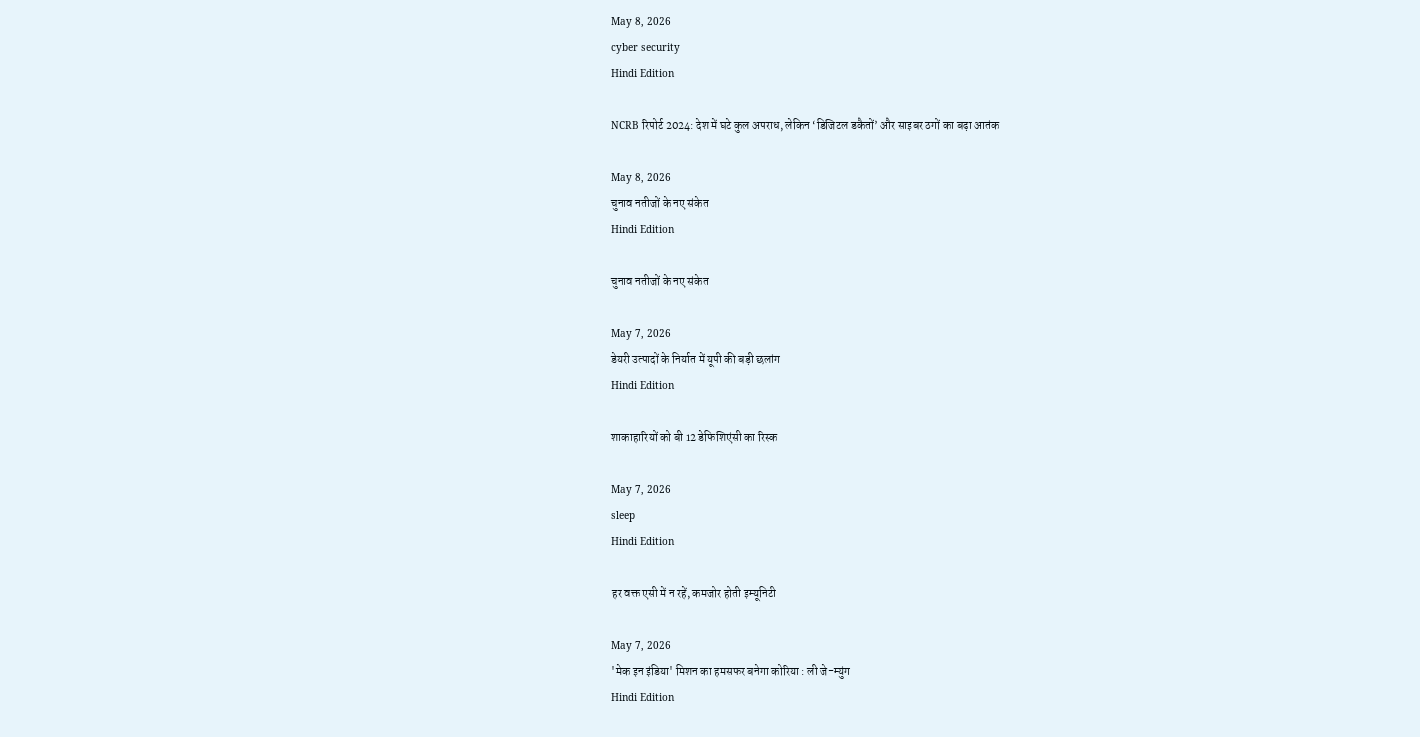May 8, 2026
cyber security
Hindi Edition

NCRB रिपोर्ट 2024: देश में घटे कुल अपराध, लेकिन ‘डिजिटल डकैतों’ और साइबर ठगों का बढ़ा आतंक

May 8, 2026
चुनाव नतीजों के नए संकेत
Hindi Edition

चुनाव नतीजों के नए संकेत

May 7, 2026
डेयरी उत्पादों के निर्यात में यूपी की बड़ी छलांग
Hindi Edition

शाकाहारियों को बी 12 डेफिशिएंसी का रिस्क

May 7, 2026
sleep
Hindi Edition

हर वक्त एसी में न रहें, कमजोर होती इम्यूनिटी

May 7, 2026
'मेक इन इंडिया' मिशन का हमसफर बनेगा कोरिया : ली जे-म्युंग
Hindi Edition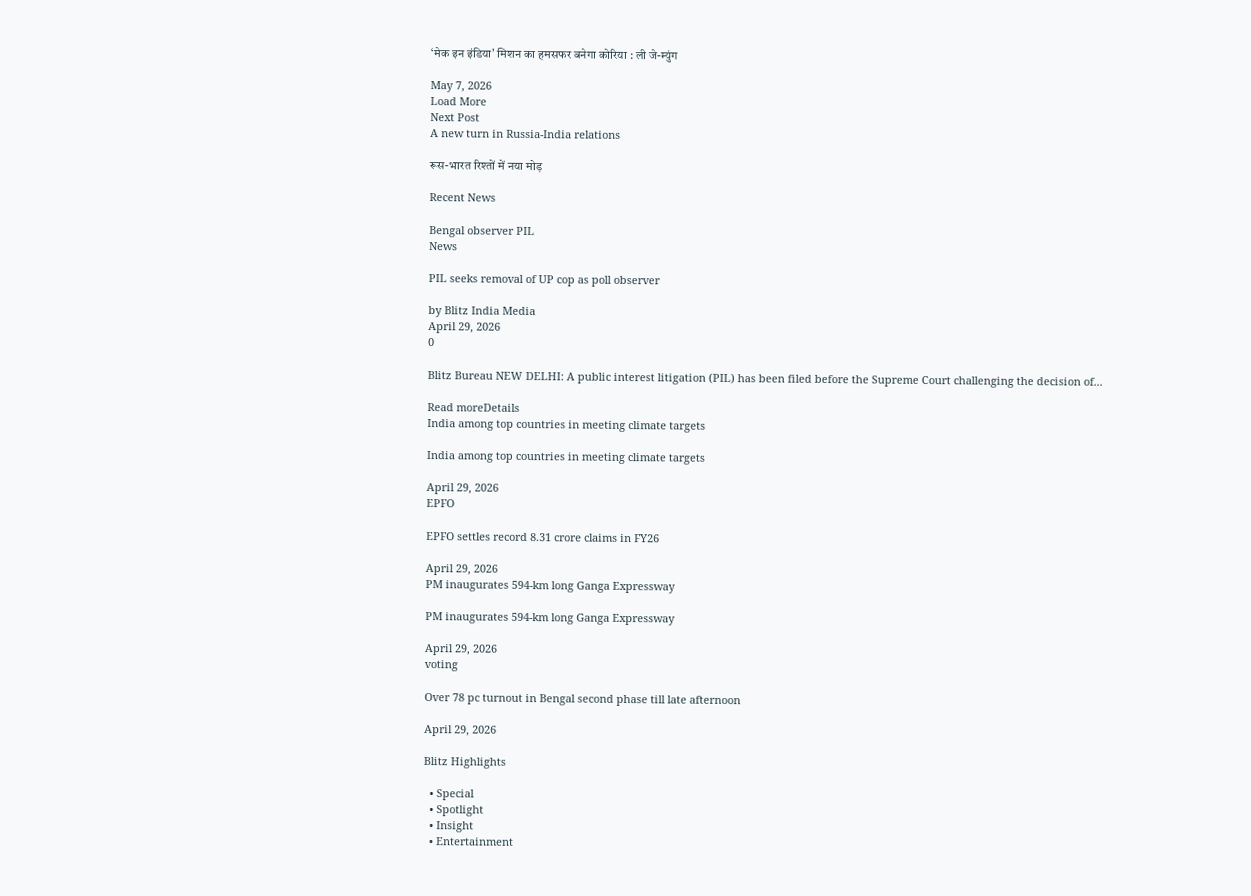‘मेक इन इंडिया’ मिशन का हमसफर बनेगा कोरिया : ली जे-म्युंग

May 7, 2026
Load More
Next Post
A new turn in Russia-India relations

रूस-भारत रिश्तों में नया मोड़

Recent News

Bengal observer PIL
News

PIL seeks removal of UP cop as poll observer

by Blitz India Media
April 29, 2026
0

Blitz Bureau NEW DELHI: A public interest litigation (PIL) has been filed before the Supreme Court challenging the decision of...

Read moreDetails
India among top countries in meeting climate targets

India among top countries in meeting climate targets

April 29, 2026
EPFO

EPFO settles record 8.31 crore claims in FY26

April 29, 2026
PM inaugurates 594-km long Ganga Expressway

PM inaugurates 594-km long Ganga Expressway

April 29, 2026
voting

Over 78 pc turnout in Bengal second phase till late afternoon

April 29, 2026

Blitz Highlights

  • Special
  • Spotlight
  • Insight
  • Entertainment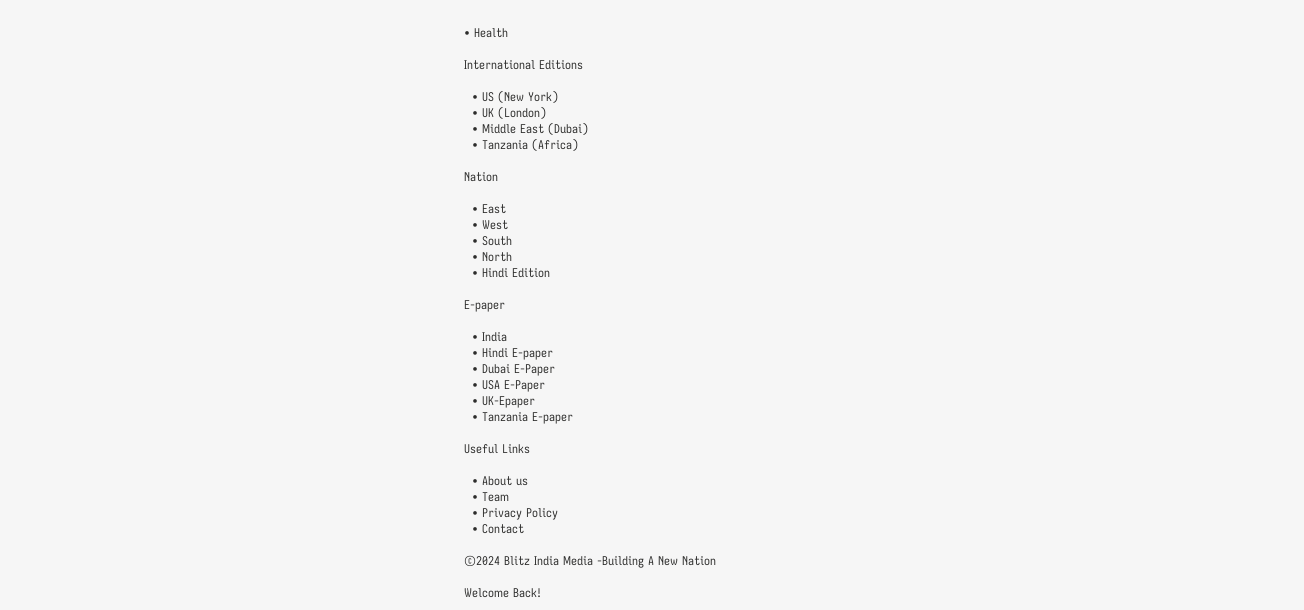• Health

International Editions

  • US (New York)
  • UK (London)
  • Middle East (Dubai)
  • Tanzania (Africa)

Nation

  • East
  • West
  • South
  • North
  • Hindi Edition

E-paper

  • India
  • Hindi E-paper
  • Dubai E-Paper
  • USA E-Paper
  • UK-Epaper
  • Tanzania E-paper

Useful Links

  • About us
  • Team
  • Privacy Policy
  • Contact

©2024 Blitz India Media -Building A New Nation

Welcome Back!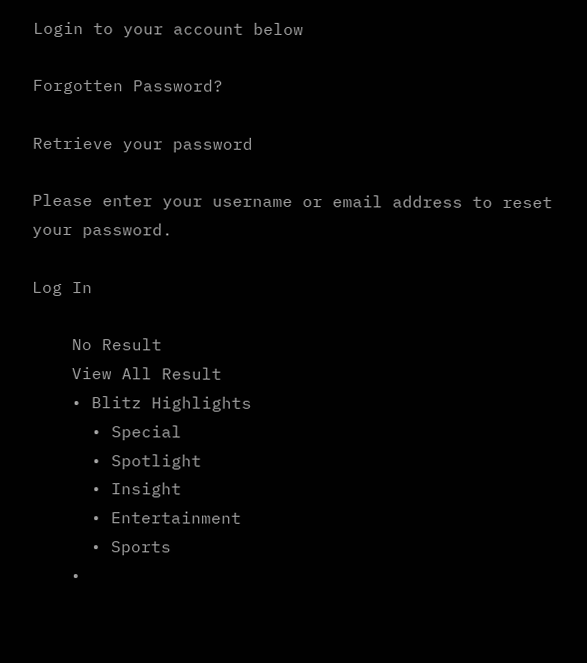Login to your account below

Forgotten Password?

Retrieve your password

Please enter your username or email address to reset your password.

Log In

    No Result
    View All Result
    • Blitz Highlights
      • Special
      • Spotlight
      • Insight
      • Entertainment
      • Sports
    •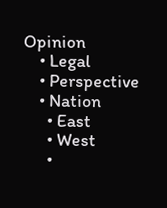Opinion
    • Legal
    • Perspective
    • Nation
      • East
      • West
      •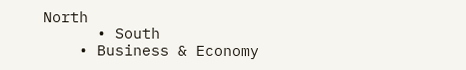North
      • South
    • Business & Economy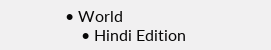• World
    • Hindi Edition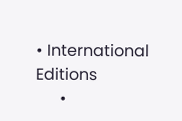• International Editions
      •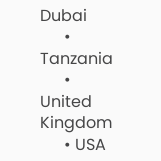Dubai
      • Tanzania
      • United Kingdom
      • USA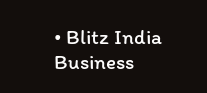• Blitz India Business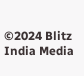©2024 Blitz India Media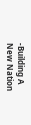-Building A New Nation